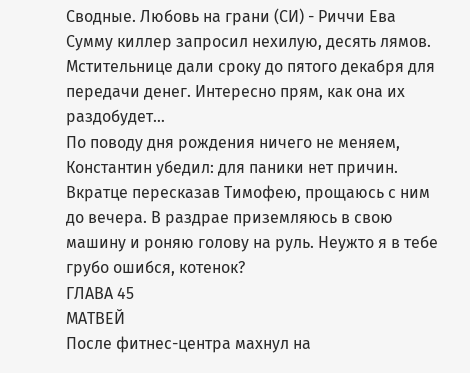Сводные. Любовь на грани (СИ) - Риччи Ева
Сумму киллер запросил нехилую, десять лямов. Мстительнице дали сроку до пятого декабря для передачи денег. Интересно прям, как она их раздобудет…
По поводу дня рождения ничего не меняем, Константин убедил: для паники нет причин.
Вкратце пересказав Тимофею, прощаюсь с ним до вечера. В раздрае приземляюсь в свою машину и роняю голову на руль. Неужто я в тебе грубо ошибся, котенок?
ГЛАВА 45
МАТВЕЙ
После фитнес-центра махнул на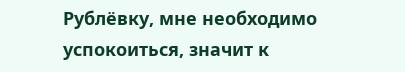Рублёвку, мне необходимо успокоиться, значит к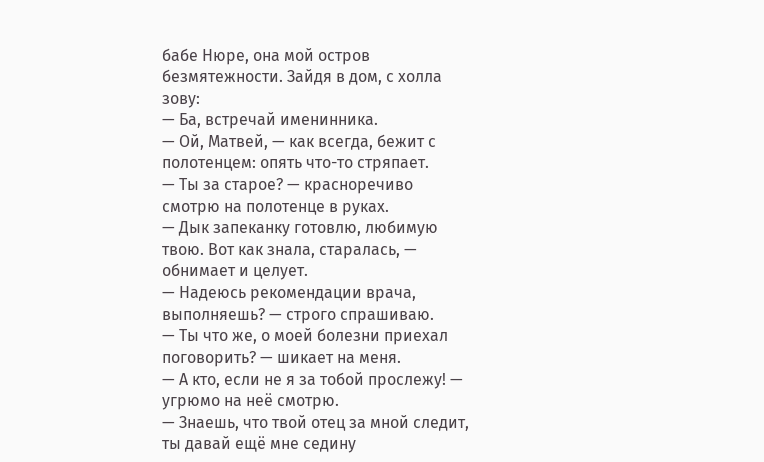бабе Нюре, она мой остров безмятежности. Зайдя в дом, с холла зову:
— Ба, встречай именинника.
— Ой, Матвей, — как всегда, бежит с полотенцем: опять что-то стряпает.
— Ты за старое? — красноречиво смотрю на полотенце в руках.
— Дык запеканку готовлю, любимую твою. Вот как знала, старалась, — обнимает и целует.
— Надеюсь рекомендации врача, выполняешь? — строго спрашиваю.
— Ты что же, о моей болезни приехал поговорить? — шикает на меня.
— А кто, если не я за тобой прослежу! — угрюмо на неё смотрю.
— Знаешь, что твой отец за мной следит, ты давай ещё мне седину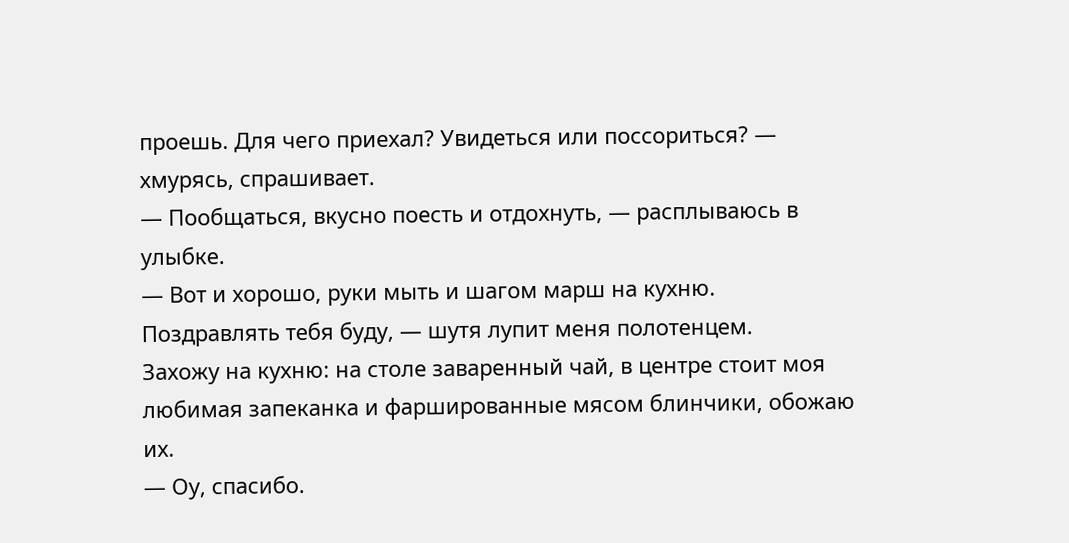проешь. Для чего приехал? Увидеться или поссориться? — хмурясь, спрашивает.
— Пообщаться, вкусно поесть и отдохнуть, — расплываюсь в улыбке.
— Вот и хорошо, руки мыть и шагом марш на кухню. Поздравлять тебя буду, — шутя лупит меня полотенцем.
Захожу на кухню: на столе заваренный чай, в центре стоит моя любимая запеканка и фаршированные мясом блинчики, обожаю их.
— Оу, спасибо.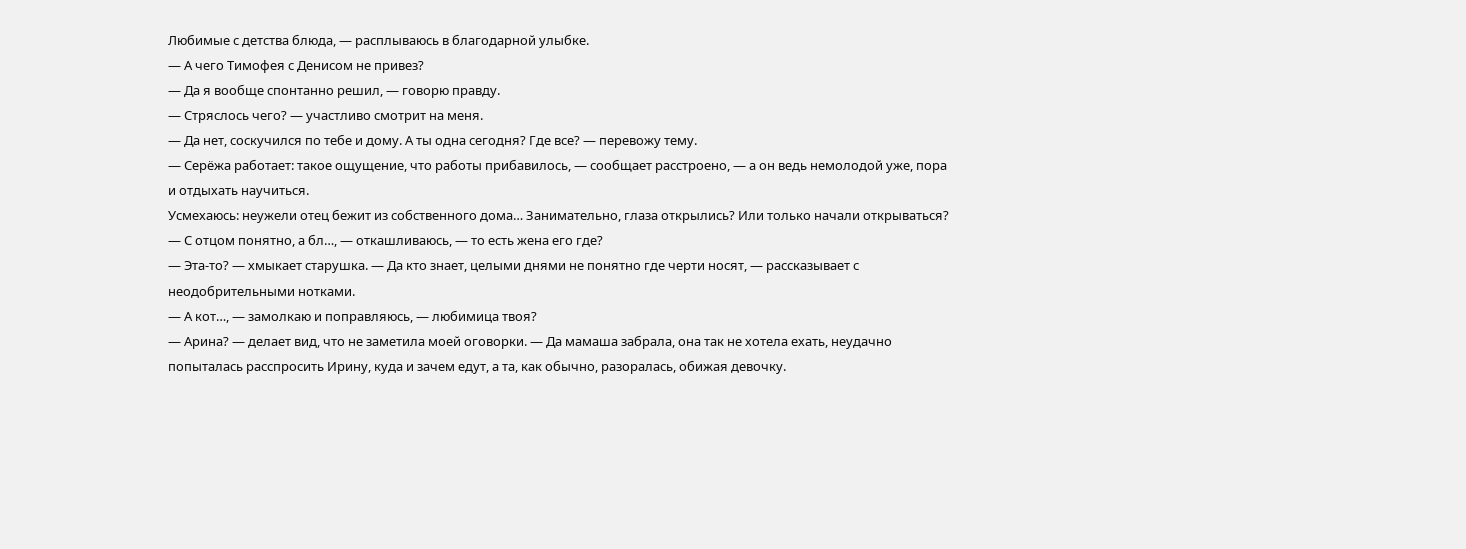Любимые с детства блюда, — расплываюсь в благодарной улыбке.
— А чего Тимофея с Денисом не привез?
— Да я вообще спонтанно решил, — говорю правду.
— Стряслось чего? — участливо смотрит на меня.
— Да нет, соскучился по тебе и дому. А ты одна сегодня? Где все? — перевожу тему.
— Серёжа работает: такое ощущение, что работы прибавилось, — сообщает расстроено, — а он ведь немолодой уже, пора и отдыхать научиться.
Усмехаюсь: неужели отец бежит из собственного дома… Занимательно, глаза открылись? Или только начали открываться?
— С отцом понятно, а бл…, — откашливаюсь, — то есть жена его где?
— Эта-то? — хмыкает старушка. — Да кто знает, целыми днями не понятно где черти носят, — рассказывает с неодобрительными нотками.
— А кот…, — замолкаю и поправляюсь, — любимица твоя?
— Арина? — делает вид, что не заметила моей оговорки. — Да мамаша забрала, она так не хотела ехать, неудачно попыталась расспросить Ирину, куда и зачем едут, а та, как обычно, разоралась, обижая девочку.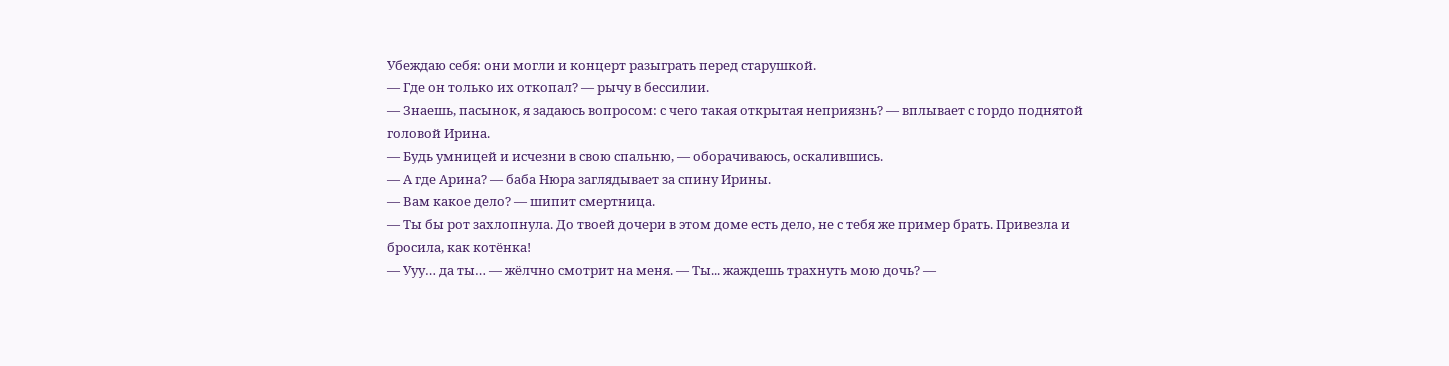Убеждаю себя: они могли и концерт разыграть перед старушкой.
— Где он только их откопал? — рычу в бессилии.
— Знаешь, пасынок, я задаюсь вопросом: с чего такая открытая неприязнь? — вплывает с гордо поднятой головой Ирина.
— Будь умницей и исчезни в свою спальню, — оборачиваюсь, оскалившись.
— А где Арина? — баба Нюра заглядывает за спину Ирины.
— Вам какое дело? — шипит смертница.
— Ты бы рот захлопнула. До твоей дочери в этом доме есть дело, не с тебя же пример брать. Привезла и бросила, как котёнка!
— Ууу… да ты… — жёлчно смотрит на меня. — Ты... жаждешь трахнуть мою дочь? —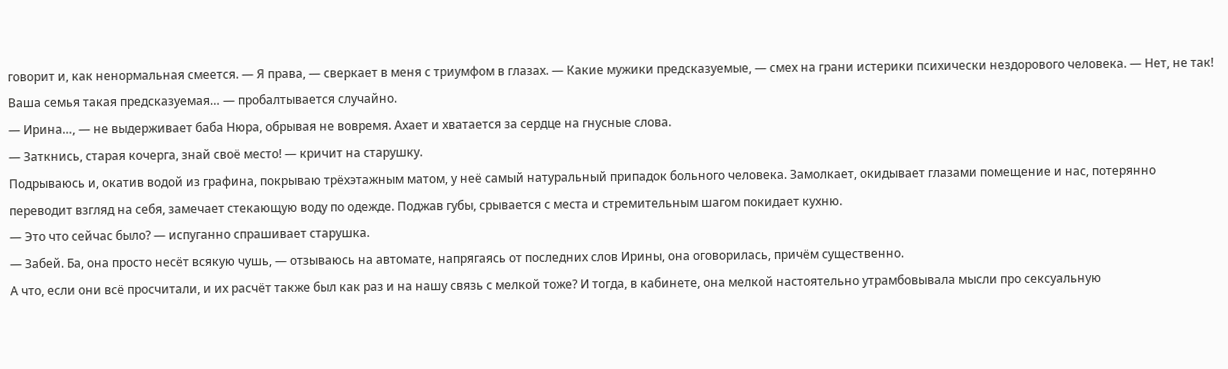говорит и, как ненормальная смеется. — Я права, — сверкает в меня с триумфом в глазах. — Какие мужики предсказуемые, — смех на грани истерики психически нездорового человека. — Нет, не так! Ваша семья такая предсказуемая… — пробалтывается случайно.
— Ирина…, — не выдерживает баба Нюра, обрывая не вовремя. Ахает и хватается за сердце на гнусные слова.
— Заткнись, старая кочерга, знай своё место! — кричит на старушку.
Подрываюсь и, окатив водой из графина, покрываю трёхэтажным матом, у неё самый натуральный припадок больного человека. Замолкает, окидывает глазами помещение и нас, потерянно переводит взгляд на себя, замечает стекающую воду по одежде. Поджав губы, срывается с места и стремительным шагом покидает кухню.
— Это что сейчас было? — испуганно спрашивает старушка.
— Забей. Ба, она просто несёт всякую чушь, — отзываюсь на автомате, напрягаясь от последних слов Ирины, она оговорилась, причём существенно.
А что, если они всё просчитали, и их расчёт также был как раз и на нашу связь с мелкой тоже? И тогда, в кабинете, она мелкой настоятельно утрамбовывала мысли про сексуальную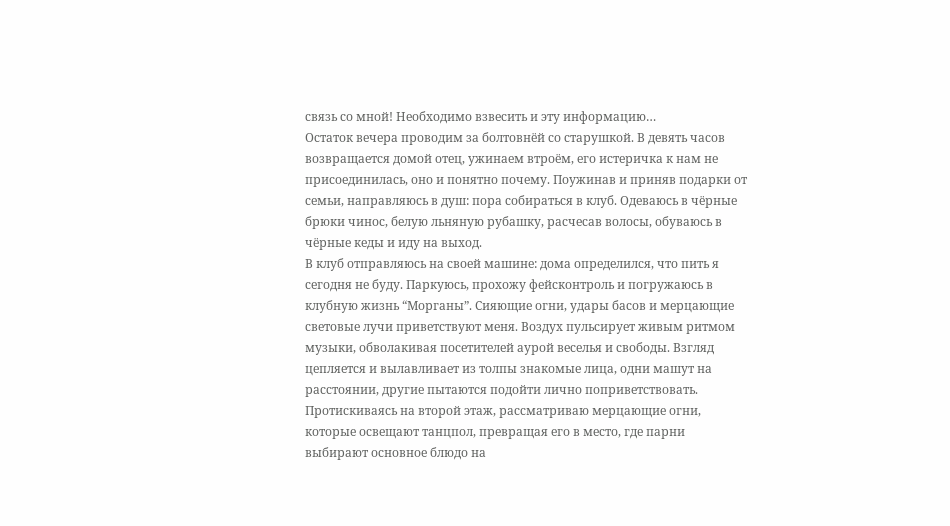связь со мной! Необходимо взвесить и эту информацию…
Остаток вечера проводим за болтовнёй со старушкой. В девять часов возвращается домой отец, ужинаем втроём, его истеричка к нам не присоединилась, оно и понятно почему. Поужинав и приняв подарки от семьи, направляюсь в душ: пора собираться в клуб. Одеваюсь в чёрные брюки чинос, белую льняную рубашку, расчесав волосы, обуваюсь в чёрные кеды и иду на выход.
В клуб отправляюсь на своей машине: дома определился, что пить я сегодня не буду. Паркуюсь, прохожу фейсконтроль и погружаюсь в клубную жизнь “Морганы”. Сияющие огни, удары басов и мерцающие световые лучи приветствуют меня. Воздух пульсирует живым ритмом музыки, обволакивая посетителей аурой веселья и свободы. Взгляд цепляется и вылавливает из толпы знакомые лица, одни машут на расстоянии, другие пытаются подойти лично поприветствовать. Протискиваясь на второй этаж, рассматриваю мерцающие огни, которые освещают танцпол, превращая его в место, где парни выбирают основное блюдо на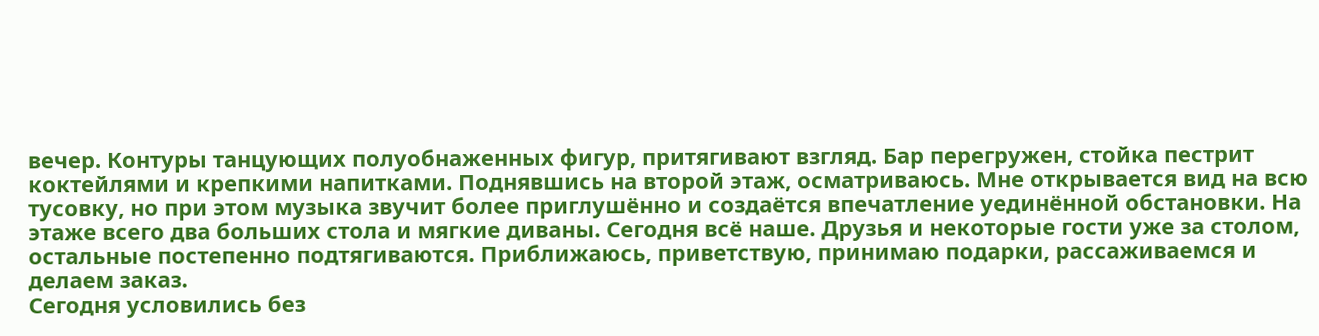вечер. Контуры танцующих полуобнаженных фигур, притягивают взгляд. Бар перегружен, стойка пестрит коктейлями и крепкими напитками. Поднявшись на второй этаж, осматриваюсь. Мне открывается вид на всю тусовку, но при этом музыка звучит более приглушённо и создаётся впечатление уединённой обстановки. На этаже всего два больших стола и мягкие диваны. Сегодня всё наше. Друзья и некоторые гости уже за столом, остальные постепенно подтягиваются. Приближаюсь, приветствую, принимаю подарки, рассаживаемся и делаем заказ.
Сегодня условились без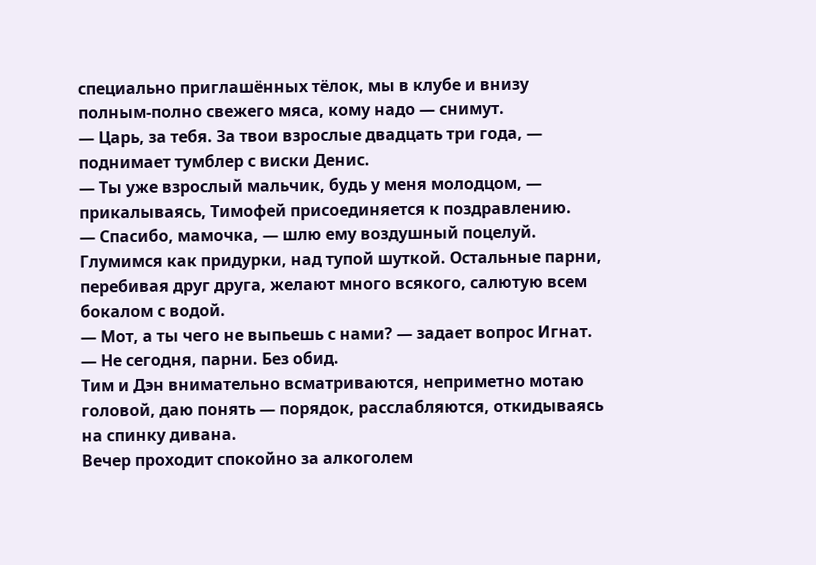специально приглашённых тёлок, мы в клубе и внизу полным-полно свежего мяса, кому надо — снимут.
— Царь, за тебя. За твои взрослые двадцать три года, — поднимает тумблер с виски Денис.
— Ты уже взрослый мальчик, будь у меня молодцом, — прикалываясь, Тимофей присоединяется к поздравлению.
— Спасибо, мамочка, — шлю ему воздушный поцелуй.
Глумимся как придурки, над тупой шуткой. Остальные парни, перебивая друг друга, желают много всякого, салютую всем бокалом с водой.
— Мот, а ты чего не выпьешь с нами? — задает вопрос Игнат.
— Не сегодня, парни. Без обид.
Тим и Дэн внимательно всматриваются, неприметно мотаю головой, даю понять — порядок, расслабляются, откидываясь на спинку дивана.
Вечер проходит спокойно за алкоголем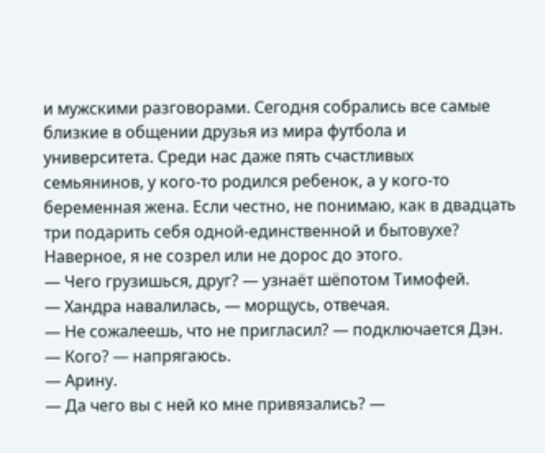и мужскими разговорами. Сегодня собрались все самые близкие в общении друзья из мира футбола и университета. Среди нас даже пять счастливых семьянинов, у кого-то родился ребенок, а у кого-то беременная жена. Если честно, не понимаю, как в двадцать три подарить себя одной-единственной и бытовухе? Наверное, я не созрел или не дорос до этого.
— Чего грузишься, друг? — узнаёт шёпотом Тимофей.
— Хандра навалилась, — морщусь, отвечая.
— Не сожалеешь, что не пригласил? — подключается Дэн.
— Кого? — напрягаюсь.
— Арину.
— Да чего вы с ней ко мне привязались? —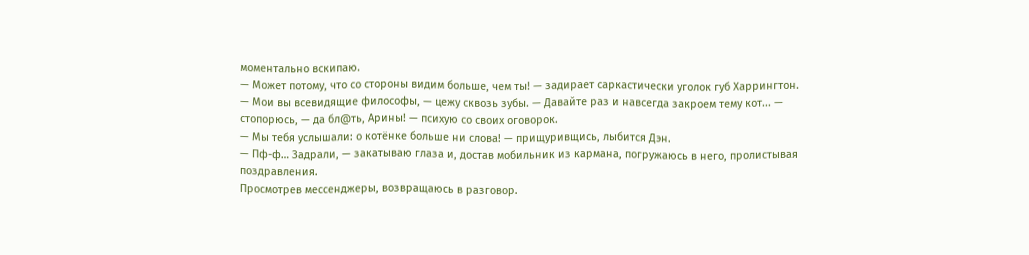моментально вскипаю.
— Может потому, что со стороны видим больше, чем ты! — задирает саркастически уголок губ Харрингтон.
— Мои вы всевидящие философы, — цежу сквозь зубы. — Давайте раз и навсегда закроем тему кот... — стопорюсь, — да бл@ть, Арины! — психую со своих оговорок.
— Мы тебя услышали: о котёнке больше ни слова! — прищуривщись, лыбится Дэн.
— Пф-ф… Задрали, — закатываю глаза и, достав мобильник из кармана, погружаюсь в него, пролистывая поздравления.
Просмотрев мессенджеры, возвращаюсь в разговор.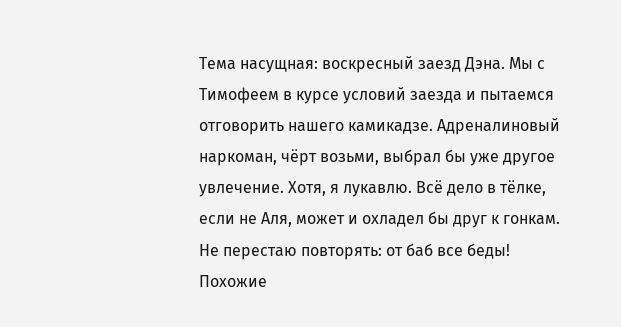Тема насущная: воскресный заезд Дэна. Мы с Тимофеем в курсе условий заезда и пытаемся отговорить нашего камикадзе. Адреналиновый наркоман, чёрт возьми, выбрал бы уже другое увлечение. Хотя, я лукавлю. Всё дело в тёлке, если не Аля, может и охладел бы друг к гонкам. Не перестаю повторять: от баб все беды!
Похожие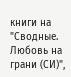книги на "Сводные. Любовь на грани (СИ)",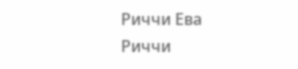Риччи Ева
Риччи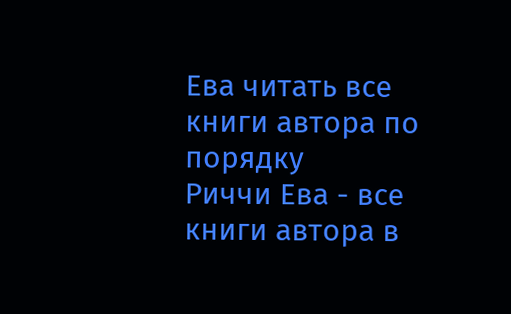Ева читать все книги автора по порядку
Риччи Ева - все книги автора в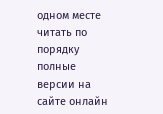одном месте читать по порядку полные версии на сайте онлайн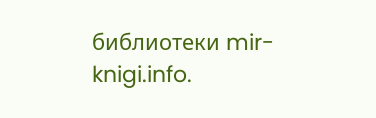библиотеки mir-knigi.info.